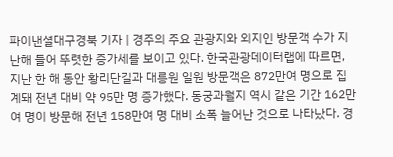파이낸셜대구경북 기자 | 경주의 주요 관광지와 외지인 방문객 수가 지난해 들어 뚜렷한 증가세를 보이고 있다. 한국관광데이터랩에 따르면, 지난 한 해 동안 황리단길과 대릉원 일원 방문객은 872만여 명으로 집계돼 전년 대비 약 95만 명 증가했다. 동궁과월지 역시 같은 기간 162만여 명이 방문해 전년 158만여 명 대비 소폭 늘어난 것으로 나타났다. 경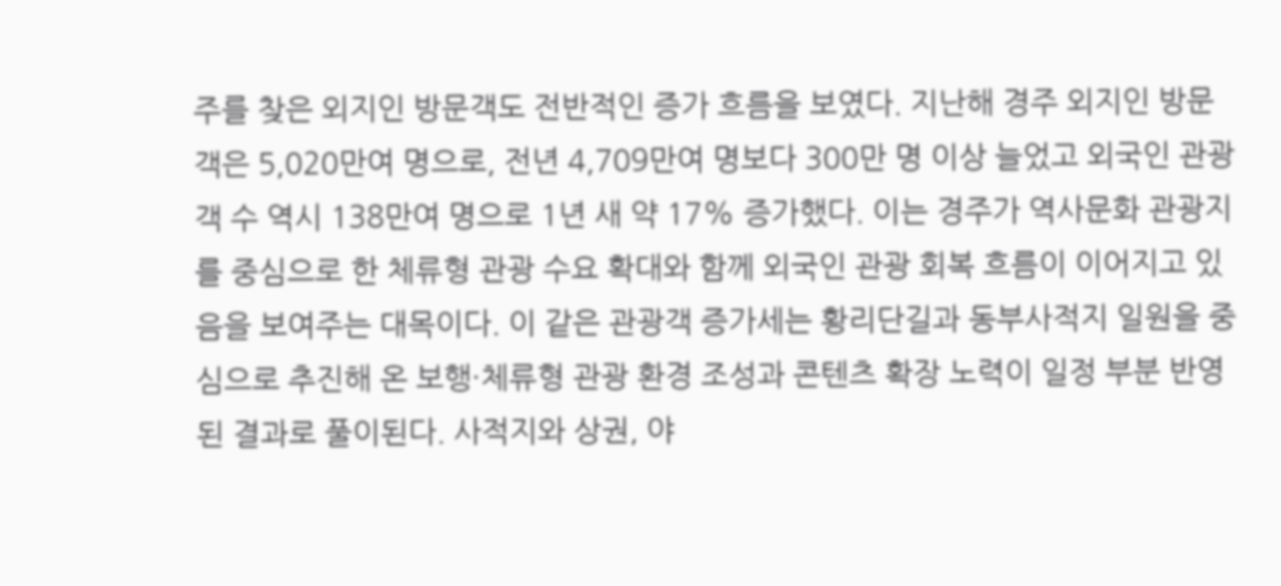주를 찾은 외지인 방문객도 전반적인 증가 흐름을 보였다. 지난해 경주 외지인 방문객은 5,020만여 명으로, 전년 4,709만여 명보다 300만 명 이상 늘었고 외국인 관광객 수 역시 138만여 명으로 1년 새 약 17% 증가했다. 이는 경주가 역사문화 관광지를 중심으로 한 체류형 관광 수요 확대와 함께 외국인 관광 회복 흐름이 이어지고 있음을 보여주는 대목이다. 이 같은 관광객 증가세는 황리단길과 동부사적지 일원을 중심으로 추진해 온 보행·체류형 관광 환경 조성과 콘텐츠 확장 노력이 일정 부분 반영된 결과로 풀이된다. 사적지와 상권, 야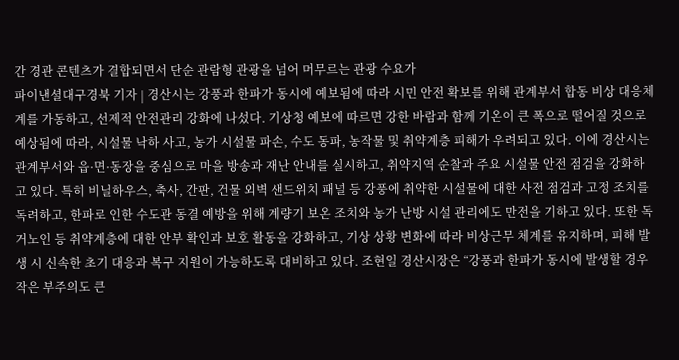간 경관 콘텐츠가 결합되면서 단순 관람형 관광을 넘어 머무르는 관광 수요가
파이낸셜대구경북 기자 | 경산시는 강풍과 한파가 동시에 예보됨에 따라 시민 안전 확보를 위해 관계부서 합동 비상 대응체계를 가동하고, 선제적 안전관리 강화에 나섰다. 기상청 예보에 따르면 강한 바람과 함께 기온이 큰 폭으로 떨어질 것으로 예상됨에 따라, 시설물 낙하 사고, 농가 시설물 파손, 수도 동파, 농작물 및 취약계층 피해가 우려되고 있다. 이에 경산시는 관계부서와 읍·면·동장을 중심으로 마을 방송과 재난 안내를 실시하고, 취약지역 순찰과 주요 시설물 안전 점검을 강화하고 있다. 특히 비닐하우스, 축사, 간판, 건물 외벽 샌드위치 패널 등 강풍에 취약한 시설물에 대한 사전 점검과 고정 조치를 독려하고, 한파로 인한 수도관 동결 예방을 위해 계량기 보온 조치와 농가 난방 시설 관리에도 만전을 기하고 있다. 또한 독거노인 등 취약계층에 대한 안부 확인과 보호 활동을 강화하고, 기상 상황 변화에 따라 비상근무 체계를 유지하며, 피해 발생 시 신속한 초기 대응과 복구 지원이 가능하도록 대비하고 있다. 조현일 경산시장은 “강풍과 한파가 동시에 발생할 경우 작은 부주의도 큰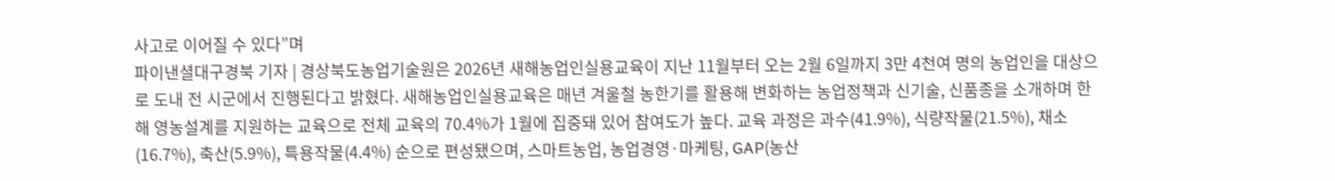사고로 이어질 수 있다”며
파이낸셜대구경북 기자 | 경상북도농업기술원은 2026년 새해농업인실용교육이 지난 11월부터 오는 2월 6일까지 3만 4천여 명의 농업인을 대상으로 도내 전 시군에서 진행된다고 밝혔다. 새해농업인실용교육은 매년 겨울철 농한기를 활용해 변화하는 농업정책과 신기술, 신품종을 소개하며 한 해 영농설계를 지원하는 교육으로 전체 교육의 70.4%가 1월에 집중돼 있어 참여도가 높다. 교육 과정은 과수(41.9%), 식량작물(21.5%), 채소(16.7%), 축산(5.9%), 특용작물(4.4%) 순으로 편성됐으며, 스마트농업, 농업경영·마케팅, GAP(농산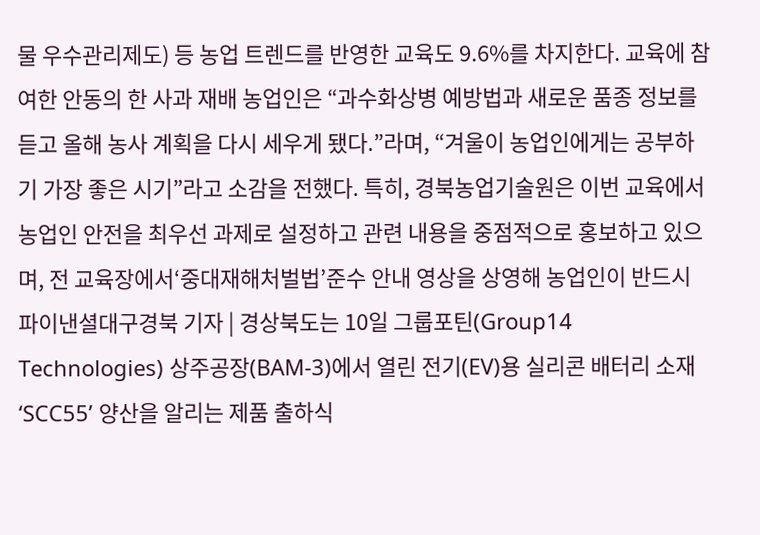물 우수관리제도) 등 농업 트렌드를 반영한 교육도 9.6%를 차지한다. 교육에 참여한 안동의 한 사과 재배 농업인은 “과수화상병 예방법과 새로운 품종 정보를 듣고 올해 농사 계획을 다시 세우게 됐다.”라며, “겨울이 농업인에게는 공부하기 가장 좋은 시기”라고 소감을 전했다. 특히, 경북농업기술원은 이번 교육에서 농업인 안전을 최우선 과제로 설정하고 관련 내용을 중점적으로 홍보하고 있으며, 전 교육장에서‘중대재해처벌법’준수 안내 영상을 상영해 농업인이 반드시
파이낸셜대구경북 기자 | 경상북도는 10일 그룹포틴(Group14 Technologies) 상주공장(BAM-3)에서 열린 전기(EV)용 실리콘 배터리 소재‘SCC55’ 양산을 알리는 제품 출하식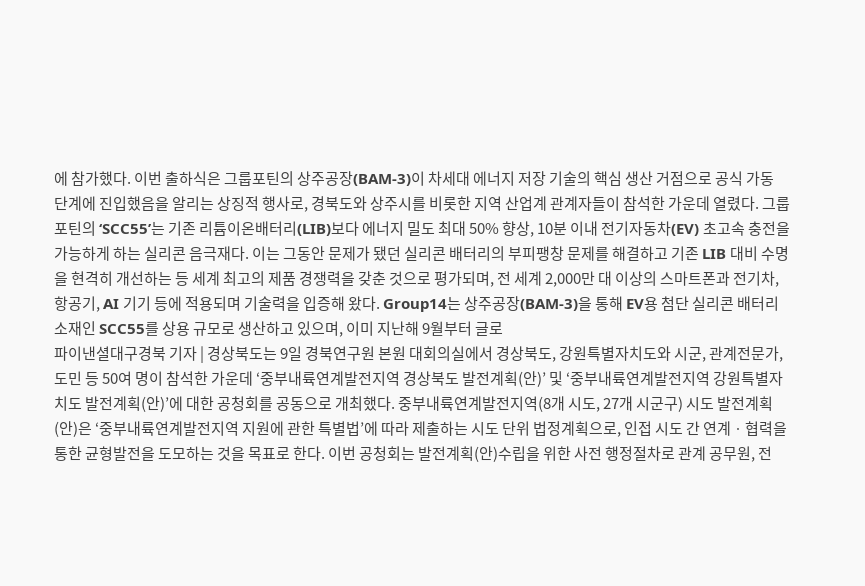에 참가했다. 이번 출하식은 그룹포틴의 상주공장(BAM-3)이 차세대 에너지 저장 기술의 핵심 생산 거점으로 공식 가동 단계에 진입했음을 알리는 상징적 행사로, 경북도와 상주시를 비롯한 지역 산업계 관계자들이 참석한 가운데 열렸다. 그룹포틴의 ‘SCC55’는 기존 리튬이온배터리(LIB)보다 에너지 밀도 최대 50% 향상, 10분 이내 전기자동차(EV) 초고속 충전을 가능하게 하는 실리콘 음극재다. 이는 그동안 문제가 됐던 실리콘 배터리의 부피팽창 문제를 해결하고 기존 LIB 대비 수명을 현격히 개선하는 등 세계 최고의 제품 경쟁력을 갖춘 것으로 평가되며, 전 세계 2,000만 대 이상의 스마트폰과 전기차, 항공기, AI 기기 등에 적용되며 기술력을 입증해 왔다. Group14는 상주공장(BAM-3)을 통해 EV용 첨단 실리콘 배터리 소재인 SCC55를 상용 규모로 생산하고 있으며, 이미 지난해 9월부터 글로
파이낸셜대구경북 기자 | 경상북도는 9일 경북연구원 본원 대회의실에서 경상북도, 강원특별자치도와 시군, 관계전문가, 도민 등 50여 명이 참석한 가운데 ‘중부내륙연계발전지역 경상북도 발전계획(안)’ 및 ‘중부내륙연계발전지역 강원특별자치도 발전계획(안)’에 대한 공청회를 공동으로 개최했다. 중부내륙연계발전지역(8개 시도, 27개 시군구) 시도 발전계획(안)은 ‘중부내륙연계발전지역 지원에 관한 특별법’에 따라 제출하는 시도 단위 법정계획으로, 인접 시도 간 연계ㆍ협력을 통한 균형발전을 도모하는 것을 목표로 한다. 이번 공청회는 발전계획(안)수립을 위한 사전 행정절차로 관계 공무원, 전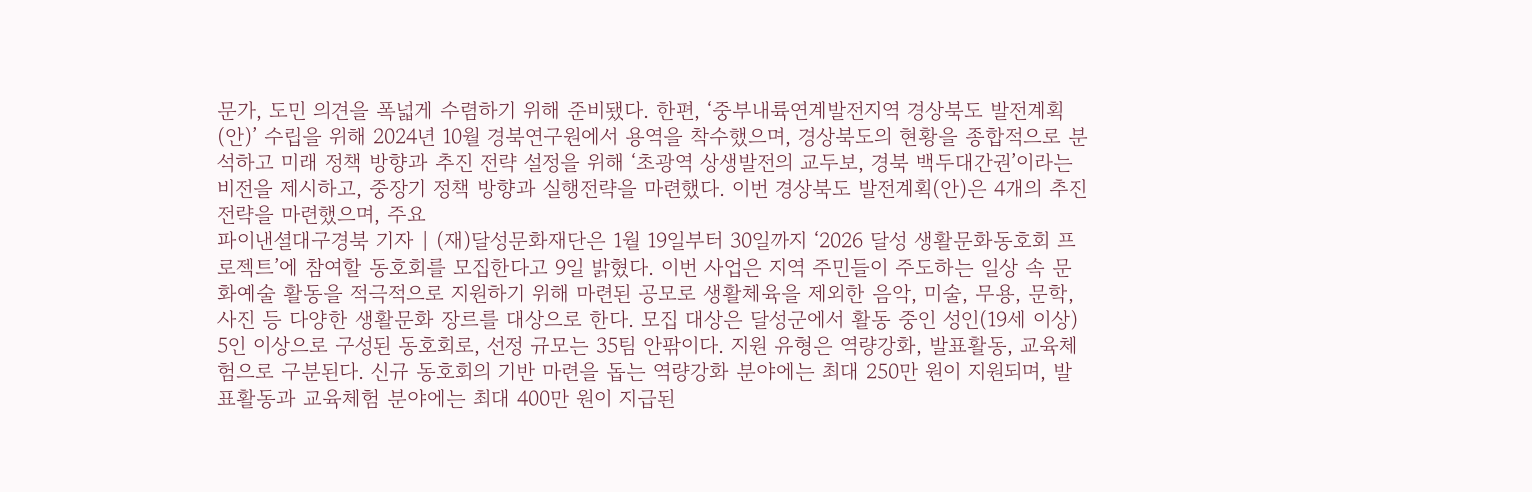문가, 도민 의견을 폭넓게 수렴하기 위해 준비됐다. 한편, ‘중부내륙연계발전지역 경상북도 발전계획(안)’ 수립을 위해 2024년 10월 경북연구원에서 용역을 착수했으며, 경상북도의 현황을 종합적으로 분석하고 미래 정책 방향과 추진 전략 설정을 위해 ‘초광역 상생발전의 교두보, 경북 백두대간권’이라는 비전을 제시하고, 중장기 정책 방향과 실행전략을 마련했다. 이번 경상북도 발전계획(안)은 4개의 추진전략을 마련했으며, 주요
파이낸셜대구경북 기자 | (재)달성문화재단은 1월 19일부터 30일까지 ‘2026 달성 생활문화동호회 프로젝트’에 참여할 동호회를 모집한다고 9일 밝혔다. 이번 사업은 지역 주민들이 주도하는 일상 속 문화예술 활동을 적극적으로 지원하기 위해 마련된 공모로 생활체육을 제외한 음악, 미술, 무용, 문학, 사진 등 다양한 생활문화 장르를 대상으로 한다. 모집 대상은 달성군에서 활동 중인 성인(19세 이상) 5인 이상으로 구성된 동호회로, 선정 규모는 35팀 안팎이다. 지원 유형은 역량강화, 발표활동, 교육체험으로 구분된다. 신규 동호회의 기반 마련을 돕는 역량강화 분야에는 최대 250만 원이 지원되며, 발표활동과 교육체험 분야에는 최대 400만 원이 지급된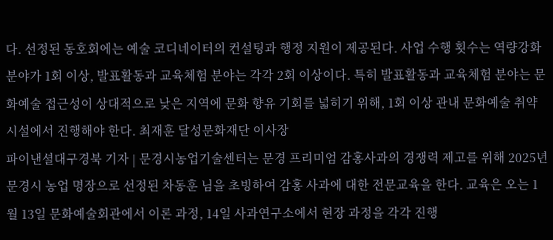다. 선정된 동호회에는 예술 코디네이터의 컨설팅과 행정 지원이 제공된다. 사업 수행 횟수는 역량강화 분야가 1회 이상, 발표활동과 교육체험 분야는 각각 2회 이상이다. 특히 발표활동과 교육체험 분야는 문화예술 접근성이 상대적으로 낮은 지역에 문화 향유 기회를 넓히기 위해, 1회 이상 관내 문화예술 취약시설에서 진행해야 한다. 최재훈 달성문화재단 이사장
파이낸셜대구경북 기자 | 문경시농업기술센터는 문경 프리미엄 감홍사과의 경쟁력 제고를 위해 2025년 문경시 농업 명장으로 선정된 차동훈 님을 초빙하여 감홍 사과에 대한 전문교육을 한다. 교육은 오는 1월 13일 문화예술회관에서 이론 과정, 14일 사과연구소에서 현장 과정을 각각 진행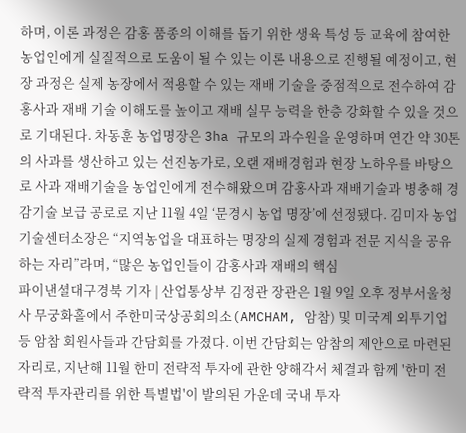하며, 이론 과정은 감홍 품종의 이해를 돕기 위한 생육 특성 등 교육에 참여한 농업인에게 실질적으로 도움이 될 수 있는 이론 내용으로 진행될 예정이고, 현장 과정은 실제 농장에서 적용할 수 있는 재배 기술을 중점적으로 전수하여 감홍사과 재배 기술 이해도를 높이고 재배 실무 능력을 한층 강화할 수 있을 것으로 기대된다. 차동훈 농업명장은 3ha 규모의 과수원을 운영하며 연간 약 30톤의 사과를 생산하고 있는 선진농가로, 오랜 재배경험과 현장 노하우를 바탕으로 사과 재배기술을 농업인에게 전수해왔으며 감홍사과 재배기술과 병충해 경감기술 보급 공로로 지난 11월 4일 ‘문경시 농업 명장’에 선정됐다. 김미자 농업기술센터소장은 “지역농업을 대표하는 명장의 실제 경험과 전문 지식을 공유하는 자리”라며, “많은 농업인들이 감홍사과 재배의 핵심
파이낸셜대구경북 기자 | 산업통상부 김정관 장관은 1월 9일 오후 정부서울청사 무궁화홀에서 주한미국상공회의소(AMCHAM, 암참) 및 미국계 외투기업 등 암참 회원사들과 간담회를 가졌다. 이번 간담회는 암참의 제안으로 마련된 자리로, 지난해 11월 한미 전략적 투자에 관한 양해각서 체결과 함께 '한미 전략적 투자관리를 위한 특별법'이 발의된 가운데 국내 투자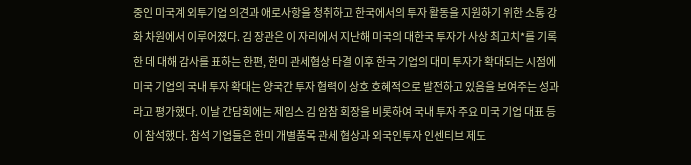중인 미국계 외투기업 의견과 애로사항을 청취하고 한국에서의 투자 활동을 지원하기 위한 소통 강화 차원에서 이루어졌다. 김 장관은 이 자리에서 지난해 미국의 대한국 투자가 사상 최고치*를 기록한 데 대해 감사를 표하는 한편, 한미 관세협상 타결 이후 한국 기업의 대미 투자가 확대되는 시점에 미국 기업의 국내 투자 확대는 양국간 투자 협력이 상호 호혜적으로 발전하고 있음을 보여주는 성과라고 평가했다. 이날 간담회에는 제임스 김 암참 회장을 비롯하여 국내 투자 주요 미국 기업 대표 등이 참석했다. 참석 기업들은 한미 개별품목 관세 협상과 외국인투자 인센티브 제도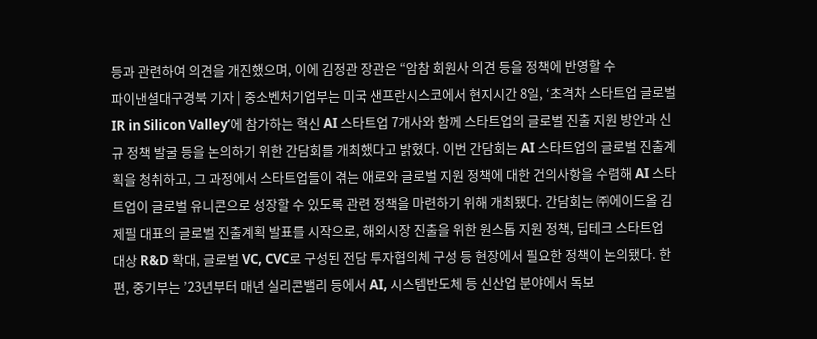등과 관련하여 의견을 개진했으며, 이에 김정관 장관은 “암참 회원사 의견 등을 정책에 반영할 수
파이낸셜대구경북 기자 | 중소벤처기업부는 미국 샌프란시스코에서 현지시간 8일, ‘초격차 스타트업 글로벌 IR in Silicon Valley’에 참가하는 혁신 AI 스타트업 7개사와 함께 스타트업의 글로벌 진출 지원 방안과 신규 정책 발굴 등을 논의하기 위한 간담회를 개최했다고 밝혔다. 이번 간담회는 AI 스타트업의 글로벌 진출계획을 청취하고, 그 과정에서 스타트업들이 겪는 애로와 글로벌 지원 정책에 대한 건의사항을 수렴해 AI 스타트업이 글로벌 유니콘으로 성장할 수 있도록 관련 정책을 마련하기 위해 개최됐다. 간담회는 ㈜에이드올 김제필 대표의 글로벌 진출계획 발표를 시작으로, 해외시장 진출을 위한 원스톱 지원 정책, 딥테크 스타트업 대상 R&D 확대, 글로벌 VC, CVC로 구성된 전담 투자협의체 구성 등 현장에서 필요한 정책이 논의됐다. 한편, 중기부는 ’23년부터 매년 실리콘밸리 등에서 AI, 시스템반도체 등 신산업 분야에서 독보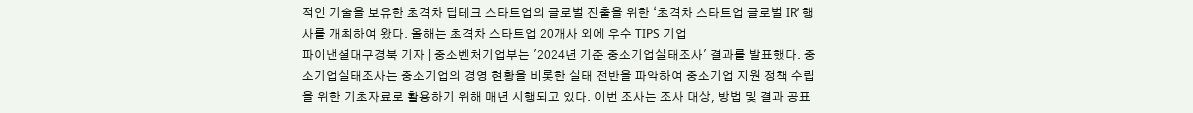적인 기술을 보유한 초격차 딥테크 스타트업의 글로벌 진출을 위한 ‘초격차 스타트업 글로벌 IR’ 행사를 개최하여 왔다. 올해는 초격차 스타트업 20개사 외에 우수 TIPS 기업
파이낸셜대구경북 기자 | 중소벤처기업부는 '2024년 기준 중소기업실태조사' 결과를 발표했다. 중소기업실태조사는 중소기업의 경영 현황을 비롯한 실태 전반을 파악하여 중소기업 지원 정책 수립을 위한 기초자료로 활용하기 위해 매년 시행되고 있다. 이번 조사는 조사 대상, 방법 및 결과 공표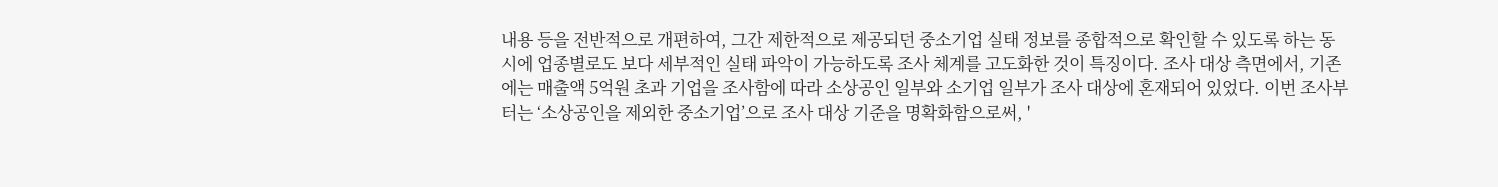내용 등을 전반적으로 개편하여, 그간 제한적으로 제공되던 중소기업 실태 정보를 종합적으로 확인할 수 있도록 하는 동시에 업종별로도 보다 세부적인 실태 파악이 가능하도록 조사 체계를 고도화한 것이 특징이다. 조사 대상 측면에서, 기존에는 매출액 5억원 초과 기업을 조사함에 따라 소상공인 일부와 소기업 일부가 조사 대상에 혼재되어 있었다. 이번 조사부터는 ‘소상공인을 제외한 중소기업’으로 조사 대상 기준을 명확화함으로써, '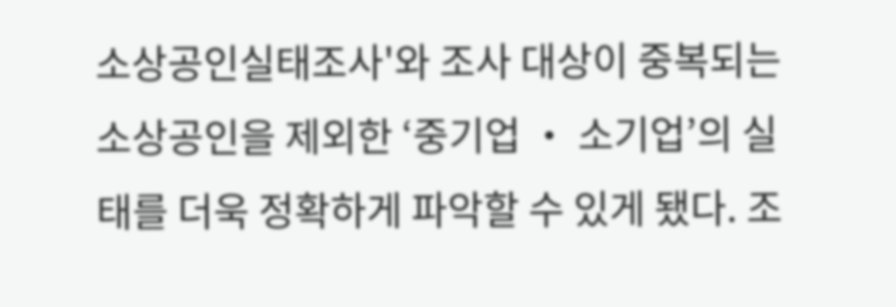소상공인실태조사'와 조사 대상이 중복되는 소상공인을 제외한 ‘중기업 ‧ 소기업’의 실태를 더욱 정확하게 파악할 수 있게 됐다. 조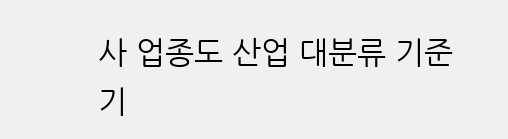사 업종도 산업 대분류 기준 기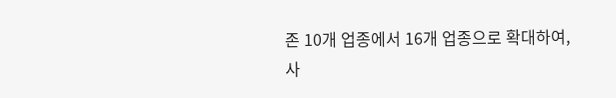존 10개 업종에서 16개 업종으로 확대하여, 사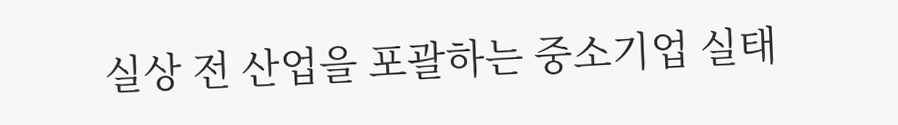실상 전 산업을 포괄하는 중소기업 실태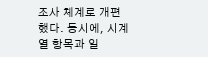조사 체계로 개편했다. 동시에, 시계열 항목과 일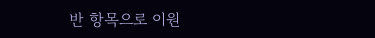반 항목으로 이원